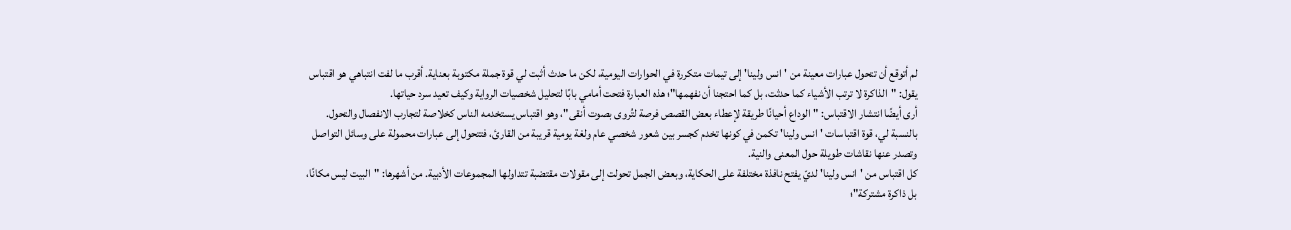لم أتوقع أن تتحول عبارات معينة من 'انس ولينا' إلى تيمات متكررة في الحوارات اليومية، لكن ما حدث أثبت لي قوة جملة مكتوبة بعناية. أقرب ما لفت انتباهي هو اقتباس يقول: "الذاكرة لا ترتب الأشياء كما حدثت، بل كما احتجنا أن نفهمها"؛ هذه العبارة فتحت أمامي بابًا لتحليل شخصيات الرواية وكيف تعيد سرد حياتها.
أرى أيضًا انتشار الاقتباس: "الوداع أحيانًا طريقة لإعطاء بعض القصص فرصة لتُروى بصوت أنقى"، وهو اقتباس يستخدمه الناس كخلاصة لتجارب الانفصال والتحول. بالنسبة لي، قوة اقتباسات 'انس ولينا' تكمن في كونها تخدم كجسر بين شعور شخصي عام ولغة يومية قريبة من القارئ، فتتحول إلى عبارات محمولة على وسائل التواصل وتصدر عنها نقاشات طويلة حول المعنى والنية.
كل اقتباس من 'انس ولينا' لديّ يفتح نافذة مختلفة على الحكاية، وبعض الجمل تحولت إلى مقولات مقتضبة تتداولها المجموعات الأدبية. من أشهرها: "البيت ليس مكانًا، بل ذاكرة مشتركة"؛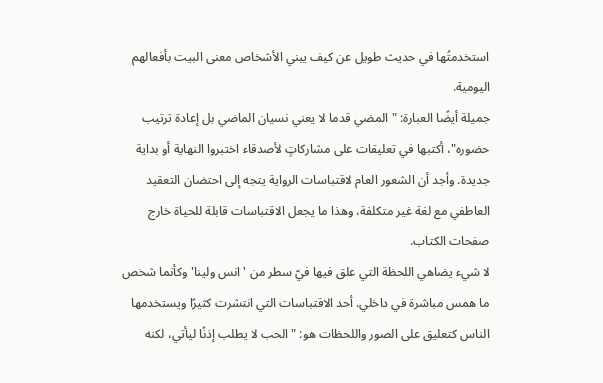استخدمتُها في حديث طويل عن كيف يبني الأشخاص معنى البيت بأفعالهم اليومية.
جميلة أيضًا العبارة: "المضي قدما لا يعني نسيان الماضي بل إعادة ترتيب حضوره"، أكتبها في تعليقات على مشاركاتٍ لأصدقاء اختبروا النهاية أو بداية جديدة. وأجد أن الشعور العام لاقتباسات الرواية يتجه إلى احتضان التعقيد العاطفي مع لغة غير متكلفة، وهذا ما يجعل الاقتباسات قابلة للحياة خارج صفحات الكتاب.
لا شيء يضاهي اللحظة التي علق فيها فيّ سطر من 'انس ولينا' وكأنما شخص ما همس مباشرة في داخلي. أحد الاقتباسات التي انتشرت كثيرًا ويستخدمها الناس كتعليق على الصور واللحظات هو: "الحب لا يطلب إذنًا ليأتي، لكنه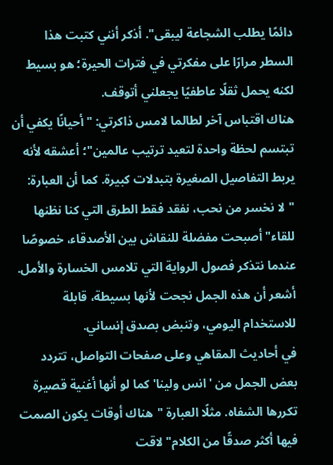دائمًا يطلب الشجاعة ليبقى". أذكر أنني كتبت هذا السطر مرارًا على مفكرتي في فترات الحيرة؛ هو بسيط لكنه يحمل ثقلًا عاطفيًا يجعلني أتوقف.
هناك اقتباس آخر لطالما لامس ذاكرتي: "أحيانًا يكفي أن تبتسم لحظة واحدة لتعيد ترتيب عالمين"؛ أعشقه لأنه يربط التفاصيل الصغيرة بتبدلات كبيرة. كما أن العبارة: "لا نخسر من نحب، نفقد فقط الطرق التي كنا نظنها للقاء" أصبحت مفضلة للنقاش بين الأصدقاء، خصوصًا عندما نتذكر فصول الرواية التي تلامس الخسارة والأمل. أشعر أن هذه الجمل نجحت لأنها بسيطة، قابلة للاستخدام اليومي، وتنبض بصدق إنساني.
في أحاديث المقاهي وعلى صفحات التواصل، تتردد بعض الجمل من 'انس ولينا' كما لو أنها أغنية قصيرة تكررها الشفاه. مثلًا العبارة "هناك أوقات يكون الصمت فيها أكثر صدقًا من الكلام" لاقت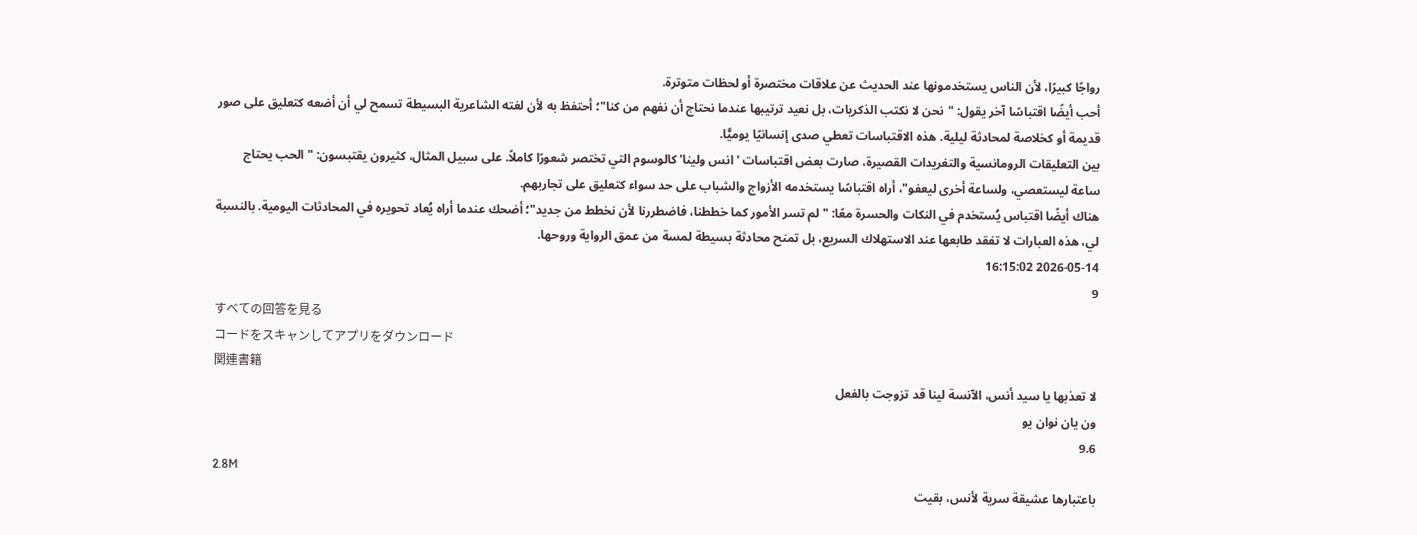رواجًا كبيرًا، لأن الناس يستخدمونها عند الحديث عن علاقات مختصرة أو لحظات متوترة.
أحب أيضًا اقتباسًا آخر يقول: "نحن لا نكتب الذكريات، بل نعيد ترتيبها عندما نحتاج أن نفهم من كنا"؛ أحتفظ به لأن لغته الشاعرية البسيطة تسمح لي أن أضعه كتعليق على صور قديمة أو كخلاصة لمحادثة ليلية. هذه الاقتباسات تعطي صدى إنسانيًا يوميًّا.
بين التعليقات الرومانسية والتغريدات القصيرة، صارت بعض اقتباسات 'انس ولينا' كالوسوم التي تختصر شعورًا كاملاً. على سبيل المثال، كثيرون يقتبسون: "الحب يحتاج ساعة ليستعصي، ولساعة أخرى ليعفو"، أراه اقتباسًا يستخدمه الأزواج والشباب على حد سواء كتعليق على تجاربهم.
هناك أيضًا اقتباس يُستخدم في النكات والحسرة معًا: "لم تسر الأمور كما خططنا، فاضطررنا لأن نخطط من جديد"؛ أضحك عندما أراه يُعاد تحويره في المحادثات اليومية. بالنسبة لي، هذه العبارات لا تفقد طابعها عند الاستهلاك السريع، بل تمنح محادثة بسيطة لمسة من عمق الرواية وروحها.
2026-05-14 16:15:02
9
すべての回答を見る
コードをスキャンしてアプリをダウンロード
関連書籍
لا تعذبها يا سيد أنس، الآنسة لينا قد تزوجت بالفعل
ون يان نوان يو
9.6
2.8M
باعتبارها عشيقة سرية لأنس، بقيت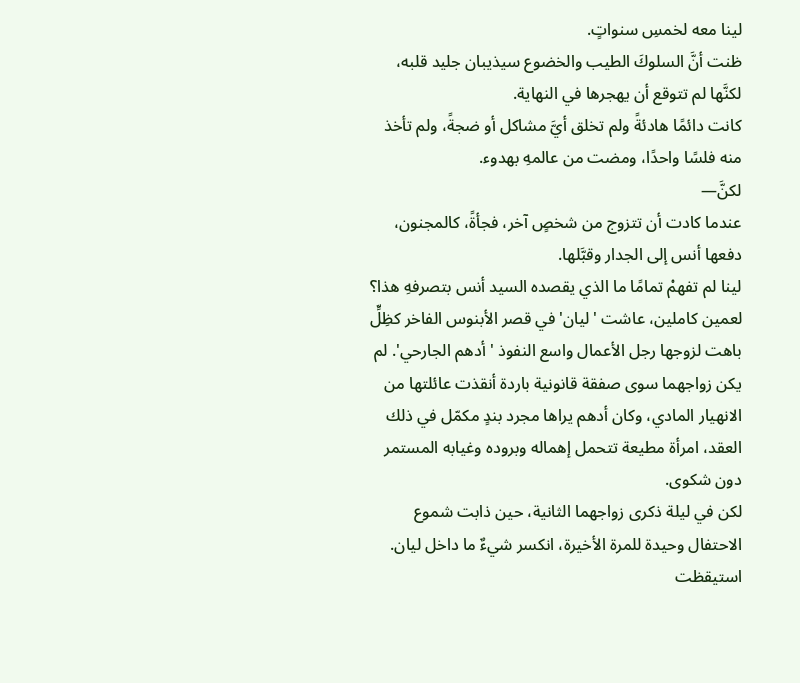لينا معه لخمسِ سنواتٍ.
ظنت أنَّ السلوكَ الطيب والخضوع سيذيبان جليد قلبه، لكنَّها لم تتوقع أن يهجرها في النهاية.
كانت دائمًا هادئةً ولم تخلق أيَّ مشاكل أو ضجةً، ولم تأخذ منه فلسًا واحدًا، ومضت من عالمهِ بهدوء.
لكنَّ—
عندما كادت أن تتزوج من شخصٍ آخر، فجأةً، كالمجنون، دفعها أنس إلى الجدار وقبَّلها.
لينا لم تفهمْ تمامًا ما الذي يقصده السيد أنس بتصرفهِ هذا؟
لعمين كاملين، عاشت 'ليان' في قصر الأبنوس الفاخر كظِلٍّ باهت لزوجها رجل الأعمال واسع النفوذ 'أدهم الجارحي'. لم يكن زواجهما سوى صفقة قانونية باردة أنقذت عائلتها من الانهيار المادي، وكان أدهم يراها مجرد بندٍ مكمّل في ذلك العقد، امرأة مطيعة تتحمل إهماله وبروده وغيابه المستمر دون شكوى.
لكن في ليلة ذكرى زواجهما الثانية، حين ذابت شموع الاحتفال وحيدة للمرة الأخيرة، انكسر شيءٌ ما داخل ليان. استيقظت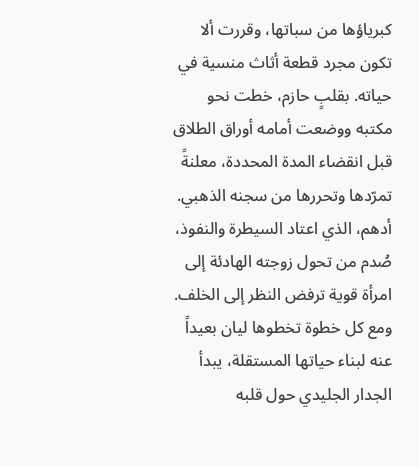كبرياؤها من سباتها، وقررت ألا تكون مجرد قطعة أثاث منسية في حياته. بقلبٍ حازم، خطت نحو مكتبه ووضعت أمامه أوراق الطلاق قبل انقضاء المدة المحددة، معلنةً تمرّدها وتحررها من سجنه الذهبي.
أدهم، الذي اعتاد السيطرة والنفوذ، صُدم من تحول زوجته الهادئة إلى امرأة قوية ترفض النظر إلى الخلف. ومع كل خطوة تخطوها ليان بعيداً عنه لبناء حياتها المستقلة، يبدأ الجدار الجليدي حول قلبه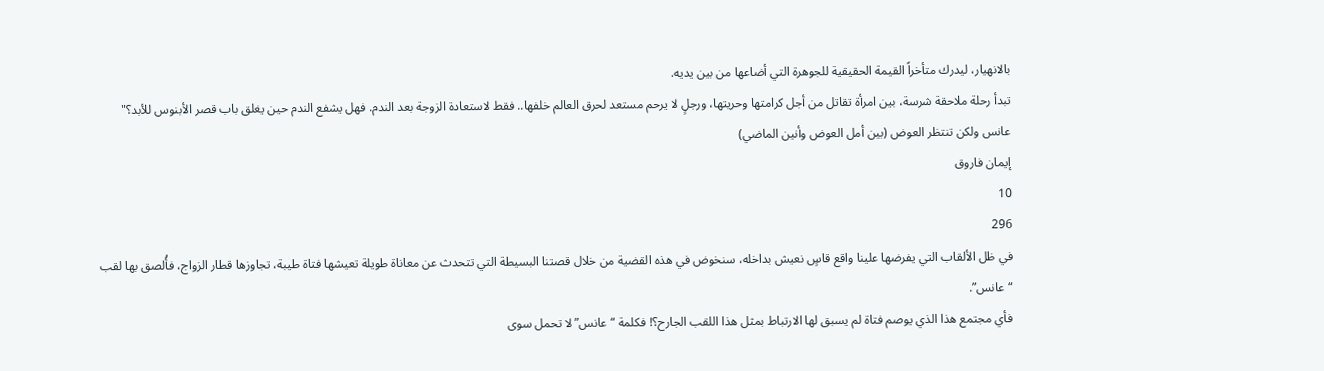بالانهيار، ليدرك متأخراً القيمة الحقيقية للجوهرة التي أضاعها من بين يديه.
تبدأ رحلة ملاحقة شرسة، بين امرأة تقاتل من أجل كرامتها وحريتها، ورجلٍ لا يرحم مستعد لحرق العالم خلفها.. فقط لاستعادة الزوجة بعد الندم. فهل يشفع الندم حين يغلق باب قصر الأبنوس للأبد؟"
عانس ولكن تنتظر العوض (بين أمل العوض وأنين الماضي)
إيمان فاروق
10
296
في ظل الألقاب التي يفرضها علينا واقع قاسٍ نعيش بداخله، سنخوض في هذه القضية من خلال قصتنا البسيطة التي تتحدث عن معاناة طويلة تعيشها فتاة طيبة، تجاوزها قطار الزواج، فأُلصق بها لقب “عانس”.
فأي مجتمع هذا الذي يوصم فتاة لم يسبق لها الارتباط بمثل هذا اللقب الجارح؟! فكلمة “عانس” لا تحمل سوى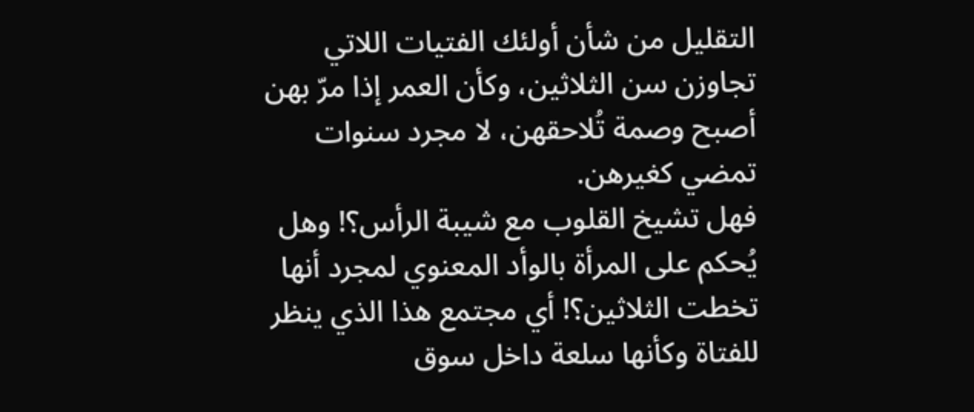التقليل من شأن أولئك الفتيات اللاتي تجاوزن سن الثلاثين، وكأن العمر إذا مرّ بهن أصبح وصمة تُلاحقهن، لا مجرد سنوات تمضي كغيرهن.
فهل تشيخ القلوب مع شيبة الرأس؟! وهل يُحكم على المرأة بالوأد المعنوي لمجرد أنها تخطت الثلاثين؟! أي مجتمع هذا الذي ينظر للفتاة وكأنها سلعة داخل سوق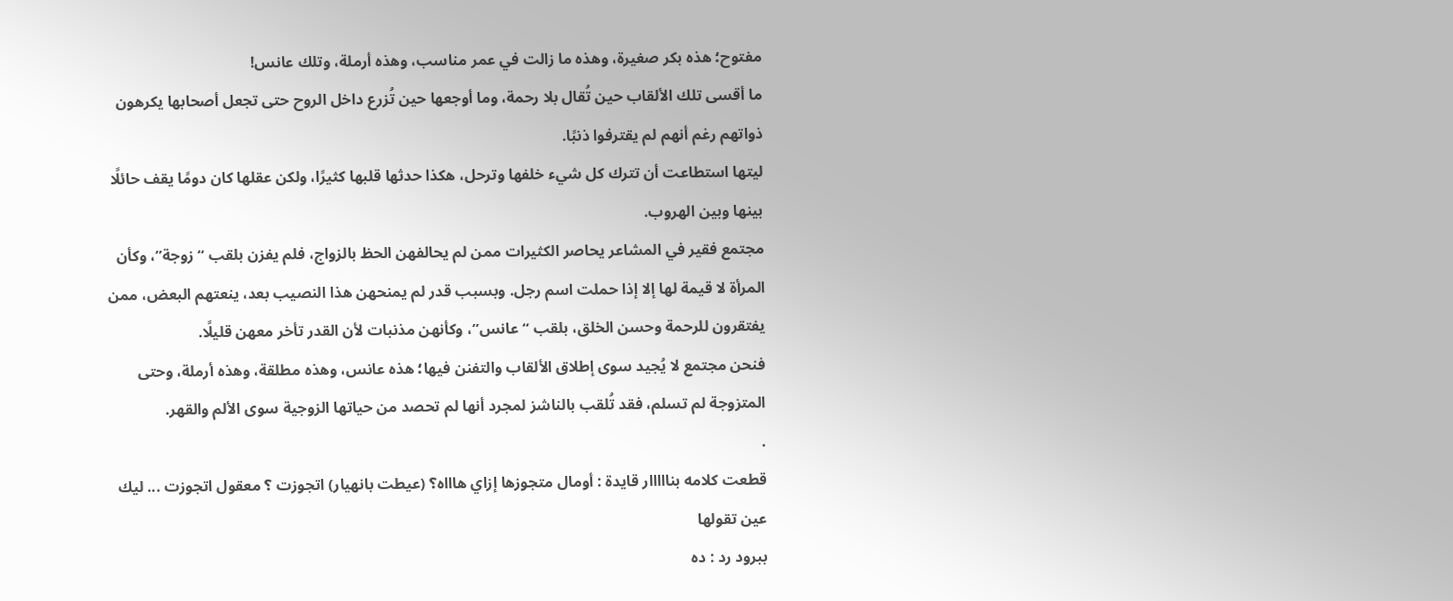مفتوح؛ هذه بكر صغيرة، وهذه ما زالت في عمر مناسب، وهذه أرملة، وتلك عانس!
ما أقسى تلك الألقاب حين تُقال بلا رحمة، وما أوجعها حين تُزرع داخل الروح حتى تجعل أصحابها يكرهون ذواتهم رغم أنهم لم يقترفوا ذنبًا.
ليتها استطاعت أن تترك كل شيء خلفها وترحل، هكذا حدثها قلبها كثيرًا، ولكن عقلها كان دومًا يقف حائلًا بينها وبين الهروب.
مجتمع فقير في المشاعر يحاصر الكثيرات ممن لم يحالفهن الحظ بالزواج، فلم يفزن بلقب “زوجة”، وكأن المرأة لا قيمة لها إلا إذا حملت اسم رجل. وبسبب قدر لم يمنحهن هذا النصيب بعد، ينعتهم البعض، ممن يفتقرون للرحمة وحسن الخلق، بلقب “عانس”، وكأنهن مذنبات لأن القدر تأخر معهن قليلًا.
فنحن مجتمع لا يُجيد سوى إطلاق الألقاب والتفنن فيها؛ هذه عانس، وهذه مطلقة، وهذه أرملة، وحتى المتزوجة لم تسلم، فقد تُلقب بالناشز لمجرد أنها لم تحصد من حياتها الزوجية سوى الألم والقهر.
.
قطعت كلامه بنااااار قايدة : أومال متجوزها إزاي هاااه؟ (عيطت بانهيار) اتجوزت ؟ معقول اتجوزت ... ليك عين تقولها
ببرود رد : ده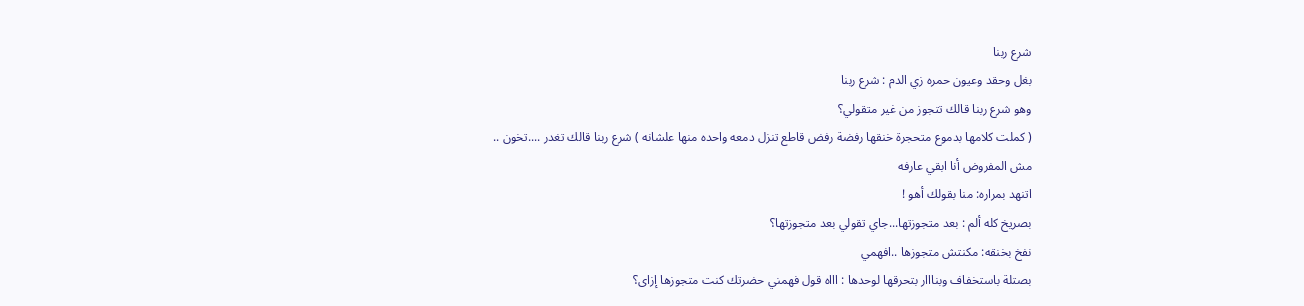شرع ربنا
بغل وحقد وعيون حمره زي الدم : شرع ربنا
وهو شرع ربنا قالك تتجوز من غير متقولي؟
( كملت كلامها بدموع متحجرة خنقها رفضة رفض قاطع تنزل دمعه واحده منها علشانه ) شرع ربنا قالك تغدر ....تخون ..
مش المفروض أنا ابقي عارفه
اتنهد بمراره: منا بقولك أهو !
بصريخ كله ألم : بعد متجوزتها...جاي تقولي بعد متجوزتها؟
نفخ بخنقه: مكنتش متجوزها ..افهمي
بصتلة باستخفاف وبنااار بتحرقها لوحدها : اااه قول فهمني حضرتك كنت متجوزها إزاى؟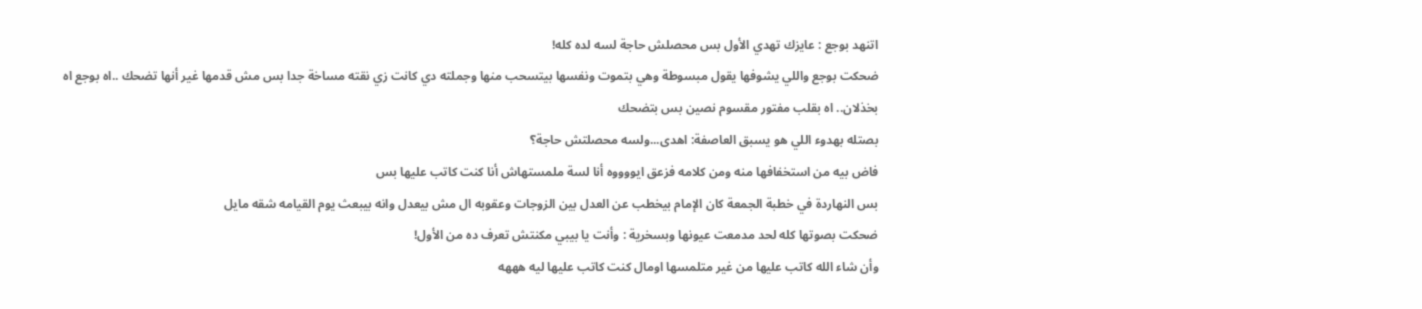اتنهد بوجع : عايزك تهدي الأول بس محصلش حاجة لسه لده كله!
ضحكت بوجع واللي يشوفها يقول مبسوطة وهي بتموت ونفسها بيتسحب منها وجملته دي كانت زي نقته مساخة جدا بس مش قدمها غير أنها تضحك ..اه بوجع اه بخذلان.. اه بقلب مفتور مقسوم نصين بس بتضحك
بصتله بهدوء اللي هو يسبق العاصفة: اهدى...ولسه محصلتش حاجة؟
فاض بيه من استخفافها منه ومن كلامه فزعق ايووووه أنا لسة ملمستهاش أنا كنت كاتب عليها بس
بس النهاردة في خطبة الجمعة كان الإمام بيخطب عن العدل بين الزوجات وعقوبه ال مش بيعدل وانه بيبعث يوم القيامه شقه مايل
ضحكت بصوتها كله لحد مدمعت عيونها وبسخرية : وأنت يا بيبي مكنتش تعرف ده من الأول!
وأن شاء الله كاتب عليها من غير متلمسها اومال كنت كاتب عليها ليه هههه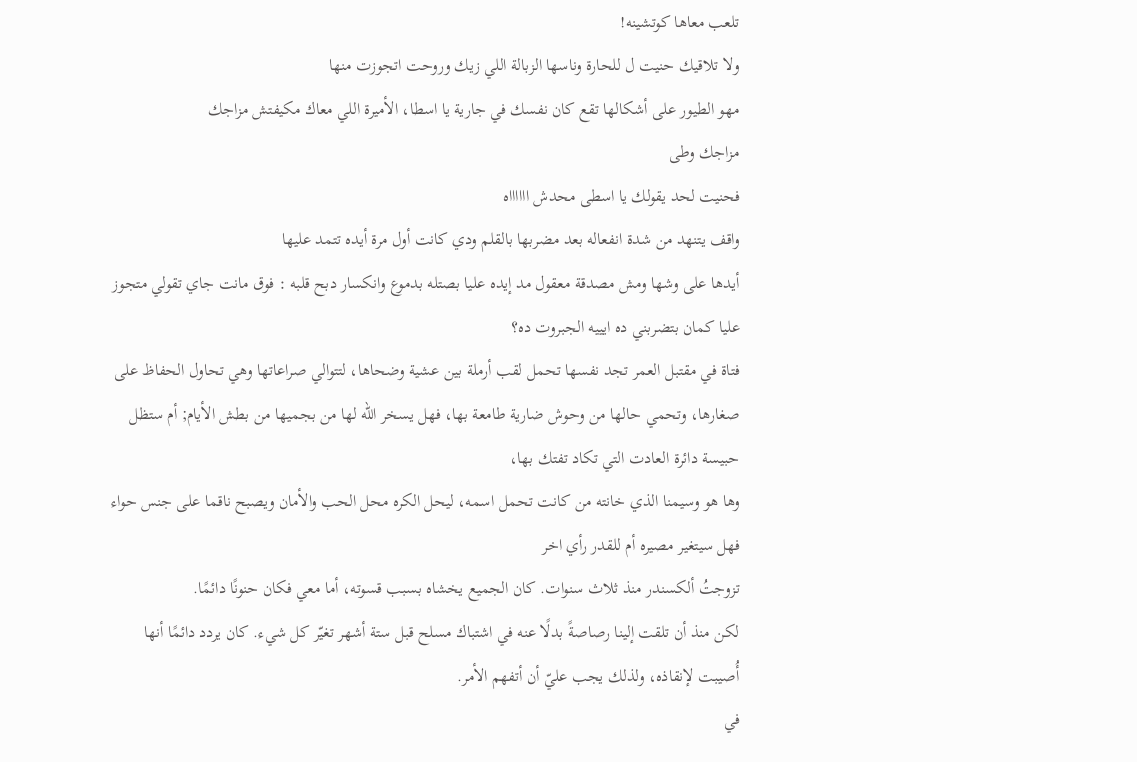تلعب معاها كوتشينه!
ولا تلاقيك حنيت ل للحارة وناسها الزبالة اللي زيك وروحت اتجوزت منها
مهو الطيور على أشكالها تقع كان نفسك في جارية يا اسطا، الأميرة اللي معاك مكيفتش مزاجك
مزاجك وطى
فحنيت لحد يقولك يا اسطى محدش ااااااه
واقف يتنهد من شدة انفعاله بعد مضربها بالقلم ودي كانت أول مرة أيده تتمد عليها
أيدها على وشها ومش مصدقة معقول مد إيده عليا بصتله بدموع وانكسار دبح قلبه : فوق مانت جاي تقولي متجوز عليا كمان بتضربني ده ايييه الجبروت ده؟
فتاة في مقتبل العمر تجد نفسها تحمل لقب أرملة بين عشية وضحاها، لتتوالي صراعاتها وهي تحاول الحفاظ على صغارها، وتحمي حالها من وحوش ضارية طامعة بها، فهل يسخر الله لها من بجميها من بطش الأيام; أم ستظل حبيسة دائرة العادت التي تكاد تفتك بها،
وها هو وسيمنا الذي خانته من كانت تحمل اسمه، ليحل الكره محل الحب والأمان ويصبح ناقما على جنس حواء فهل سيتغير مصيره أم للقدر رأي اخر
تزوجتُ ألكسندر منذ ثلاث سنوات. كان الجميع يخشاه بسبب قسوته، أما معي فكان حنونًا دائمًا.
لكن منذ أن تلقت إلينا رصاصةً بدلًا عنه في اشتباك مسلح قبل ستة أشهر تغيّر كل شيء. كان يردد دائمًا أنها أُصيبت لإنقاذه، ولذلك يجب عليّ أن أتفهم الأمر.
في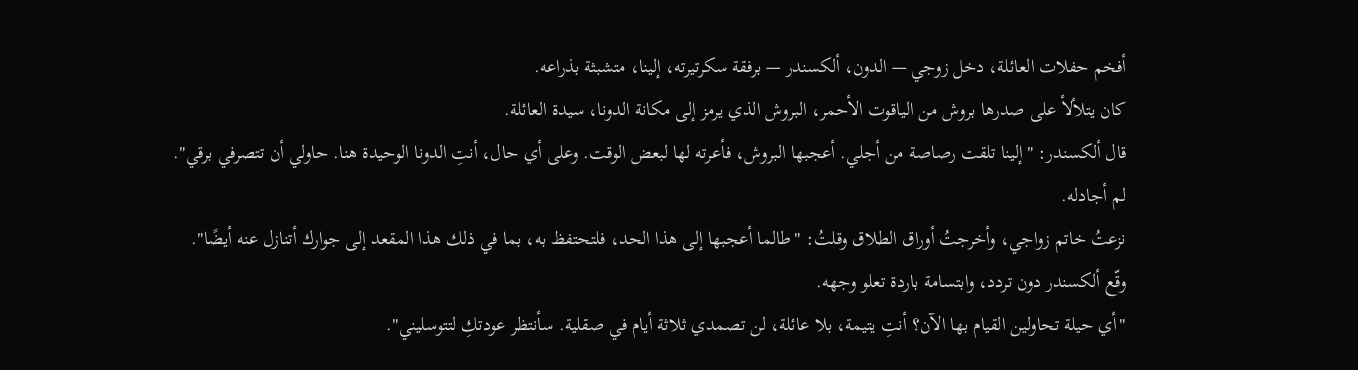أفخم حفلات العائلة، دخل زوجي — الدون، ألكسندر — برفقة سكرتيرته، إلينا، متشبثة بذراعه.
كان يتلألأ على صدرها بروش من الياقوت الأحمر، البروش الذي يرمز إلى مكانة الدونا، سيدة العائلة.
قال ألكسندر: "إلينا تلقت رصاصة من أجلي. أعجبها البروش، فأعرته لها لبعض الوقت. وعلى أي حال، أنتِ الدونا الوحيدة هنا. حاولي أن تتصرفي برقي".
لم أجادله.
نزعتُ خاتم زواجي، وأخرجتُ أوراق الطلاق وقلتُ: "طالما أعجبها إلى هذا الحد، فلتحتفظ به، بما في ذلك هذا المقعد إلى جوارك أتنازل عنه أيضًا".
وقّع ألكسندر دون تردد، وابتسامة باردة تعلو وجهه.
"أي حيلة تحاولين القيام بها الآن؟ أنتِ يتيمة، بلا عائلة، لن تصمدي ثلاثة أيام في صقلية. سأنتظر عودتكِ لتتوسليني".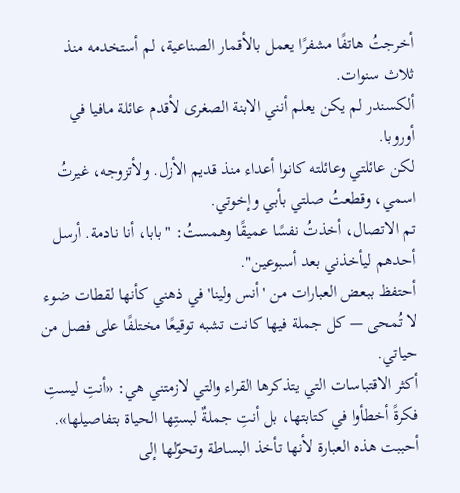أخرجتُ هاتفًا مشفرًا يعمل بالأقمار الصناعية، لم أستخدمه منذ ثلاث سنوات.
ألكسندر لم يكن يعلم أنني الابنة الصغرى لأقدم عائلة مافيا في أوروبا.
لكن عائلتي وعائلته كانوا أعداء منذ قديم الأزل. ولأتزوجه، غيرتُ اسمي، وقطعتُ صلتي بأبي وإخوتي.
تم الاتصال، أخذتُ نفسًا عميقًا وهمستُ: "بابا، أنا نادمة. أرسل أحدهم ليأخذني بعد أسبوعين".
أحتفظ ببعض العبارات من 'أنس ولينا' في ذهني كأنها لقطات ضوء لا تُمحى — كل جملة فيها كانت تشبه توقيعًا مختلفًا على فصل من حياتي.
أكثر الاقتباسات التي يتذكرها القراء والتي لازمتني هي: «أنتِ ليستِ فكرةً أخطأوا في كتابتها، بل أنتِ جملةٌ لبستِها الحياة بتفاصيلها». أحببت هذه العبارة لأنها تأخذ البساطة وتحوّلها إلى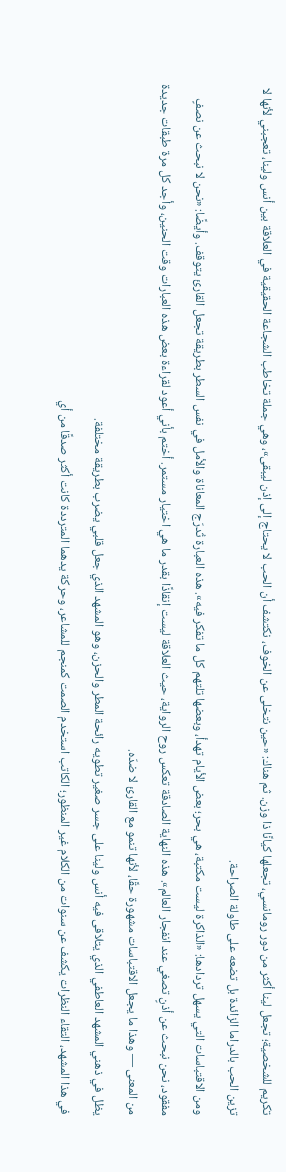تكريم للشخصية؛ تجعل لينا أكثر من دور رومانسي، تجعلها كيانًا ذا وزن. ثم هناك: «حين نتخلى عن الخوف، نكتشف أن الحب لا يحتاج إلى إذن ليبقى»، وهي جملة تخاطب الشجاعة الحقيقية في العلاقة بين أنس ولينا، تعجبني لأنها لا تزين الحب بالدراما الزائدة بل تضعه على طاولة الصراحة.
ومن الاقتباسات التي يسهل تردادها: «الذاكرة ليست مكتبة، هي بحر؛ بعض الأيام تهدأ، وبعضها تلتهم كل ما تفكر فيه». هذه العبارة تُدرّج المعاناة والأمل في نفس السطر بطريقة تجعل القارئ يتوقف. وأيضًا: «نحن لا نبحث عن نصفٍ مفقود، نحن نبحث عن أذنٍ تصغي عند انفجار العالم». هذه النهاية الصادقة تعكس روح الرواية، حيث العلاقة ليست إنقاذًا بقدر ما هي اختيار مستمر. أختم بأني أعود لقراءة بعض هذه العبارات وقت الحنين، وأجد كل مرة طبقات جديدة من المعنى — وهذا ما يجعل الاقتباسات مشهورة حقًا، لأنها تنمو مع القارئ لا ضدّه.
يظل في ذهني المشهد العاطفي الذي يتلاقى فيه أنس ولينا على جسر صغير تطويه رائحة المطر والحزن، وهو المشهد الذي جعل قلبي يضرب بطريقة مختلفة.
في هذا المشهد، التقاء النظرات يكشف عن سنوات من الكلام غير المنظور؛ الكاتب استخدم الصمت كمنجم للمشاعر، وحركة يدهما المترددة كانت أكثر صدقًا من أي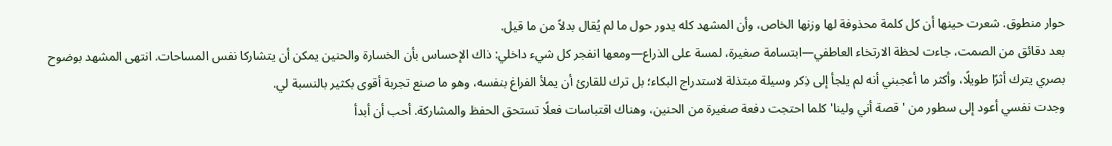حوار منطوق. شعرت حينها أن كل كلمة محذوفة لها وزنها الخاص، وأن المشهد كله يدور حول ما لم يُقال بدلاً من ما قيل.
بعد دقائق من الصمت، جاءت لحظة الارتخاء العاطفي—ابتسامة صغيرة، لمسة على الذراع—ومعها انفجر كل شيء داخلي: ذاك الإحساس بأن الخسارة والحنين يمكن أن يتشاركا نفس المساحات. انتهى المشهد بوضوح بصري يترك أثرًا طويلًا، وأكثر ما أعجبني أنه لم يلجأ إلى ذِكر وسيلة مبتذلة لاستدراج البكاء؛ بل ترك للقارئ أن يملأ الفراغ بنفسه، وهو ما صنع تجربة أقوى بكثير بالنسبة لي.
وجدت نفسي أعود إلى سطور من 'قصة أني ولينا' كلما احتجت دفعة صغيرة من الحنين، وهناك اقتباسات فعلًا تستحق الحفظ والمشاركة. أحب أن أبدأ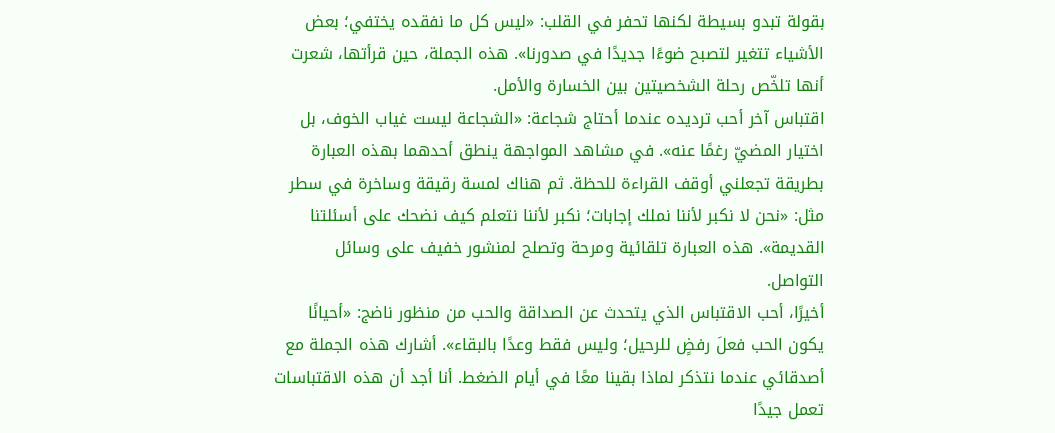بقولة تبدو بسيطة لكنها تحفر في القلب: «ليس كل ما نفقده يختفي؛ بعض الأشياء تتغير لتصبح ضوءًا جديدًا في صدورنا». هذه الجملة، حين قرأتها، شعرت أنها تلخّص رحلة الشخصيتين بين الخسارة والأمل.
اقتباس آخر أحب ترديده عندما أحتاج شجاعة: «الشجاعة ليست غياب الخوف، بل اختيار المضيّ رغمًا عنه». في مشاهد المواجهة ينطق أحدهما بهذه العبارة بطريقة تجعلني أوقف القراءة للحظة. ثم هناك لمسة رقيقة وساخرة في سطر مثل: «نحن لا نكبر لأننا نملك إجابات؛ نكبر لأننا نتعلم كيف نضحك على أسئلتنا القديمة». هذه العبارة تلقائية ومرحة وتصلح لمنشور خفيف على وسائل التواصل.
أخيرًا، أحب الاقتباس الذي يتحدث عن الصداقة والحب من منظور ناضج: «أحيانًا يكون الحب فعلَ رفضٍ للرحيل؛ وليس فقط وعدًا بالبقاء». أشارك هذه الجملة مع أصدقائي عندما نتذكر لماذا بقينا معًا في أيام الضغط. أنا أجد أن هذه الاقتباسات تعمل جيدًا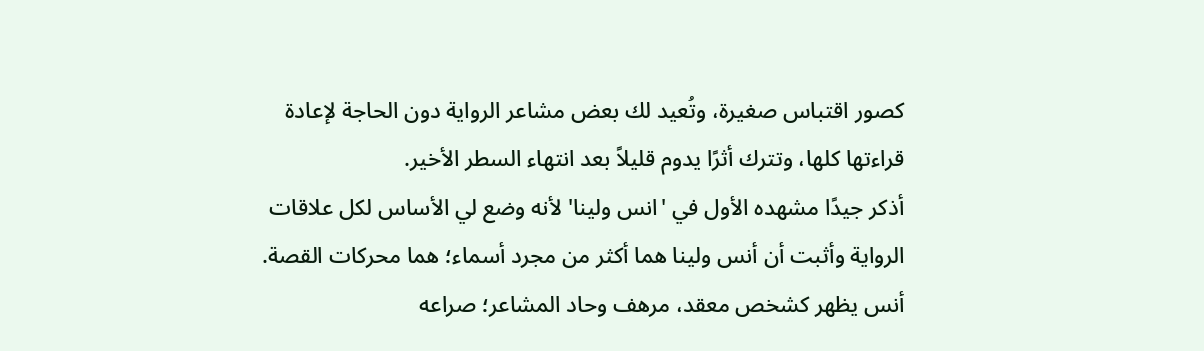كصور اقتباس صغيرة، وتُعيد لك بعض مشاعر الرواية دون الحاجة لإعادة قراءتها كلها، وتترك أثرًا يدوم قليلاً بعد انتهاء السطر الأخير.
أذكر جيدًا مشهده الأول في 'انس ولينا' لأنه وضع لي الأساس لكل علاقات الرواية وأثبت أن أنس ولينا هما أكثر من مجرد أسماء؛ هما محركات القصة.
أنس يظهر كشخص معقد، مرهف وحاد المشاعر؛ صراعه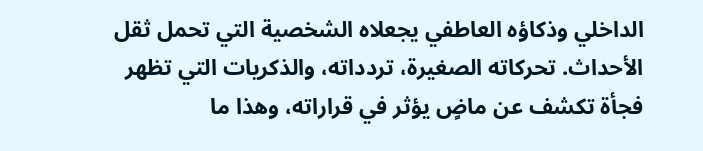الداخلي وذكاؤه العاطفي يجعلاه الشخصية التي تحمل ثقل الأحداث. تحركاته الصغيرة، تردداته، والذكريات التي تظهر فجأة تكشف عن ماضٍ يؤثر في قراراته، وهذا ما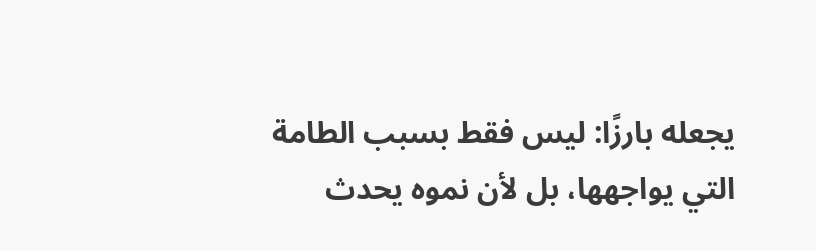يجعله بارزًا: ليس فقط بسبب الطامة التي يواجهها، بل لأن نموه يحدث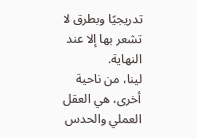تدريجيًا وبطرق لا تشعر بها إلا عند النهاية.
لينا، من ناحية أخرى، هي العقل العملي والحدس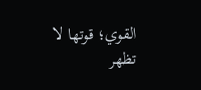القوي؛ قوتها لا تظهر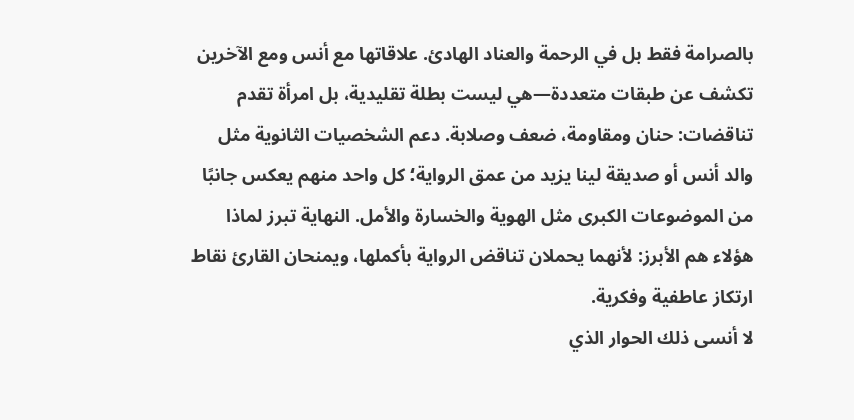بالصرامة فقط بل في الرحمة والعناد الهادئ. علاقاتها مع أنس ومع الآخرين تكشف عن طبقات متعددة—هي ليست بطلة تقليدية، بل امرأة تقدم تناقضات: حنان ومقاومة، ضعف وصلابة. دعم الشخصيات الثانوية مثل والد أنس أو صديقة لينا يزيد من عمق الرواية؛ كل واحد منهم يعكس جانبًا من الموضوعات الكبرى مثل الهوية والخسارة والأمل. النهاية تبرز لماذا هؤلاء هم الأبرز: لأنهما يحملان تناقض الرواية بأكملها، ويمنحان القارئ نقاط ارتكاز عاطفية وفكرية.
لا أنسى ذلك الحوار الذي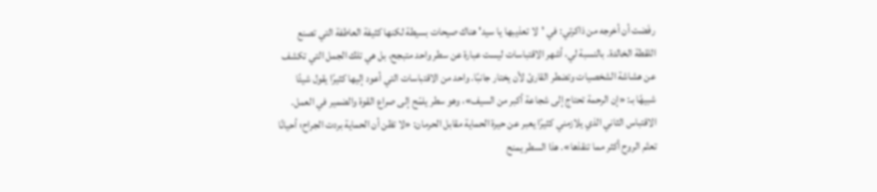رفَضت أن أخرجه من ذاكرتي: في 'لا تعذيبها يا سيد' هناك صيحات بسيطة لكنها كثيفة العاطفة التي تصنع اللقطة الخالدة. بالنسبة لي، أشهر الاقتباسات ليست عبارة عن سطر واحد متبجح، بل هي تلك الجمل التي تكشف عن هشاشة الشخصيات وتضطر القارئ لأن يختار جانبًا. واحد من الاقتباسات التي أعود إليها كثيرًا يقول شيئًا شبيهًا بـ: «إن الرحمة تحتاج إلى شجاعة أكبر من السيف»، وهو سطر يلمّح إلى صراع القوة والضمير في العمل.
الاقتباس الثاني الذي يلازمني كثيرًا يعبر عن حيرة الحماية مقابل الحرمان: «لا تظن أن الحماية بردت الجراح؛ أحيانًا تعتّم الروح أكثر مما تنقذها». هذا السطر يمنح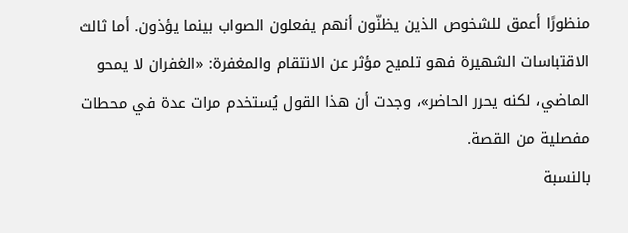منظورًا أعمق للشخوص الذين يظنّون أنهم يفعلون الصواب بينما يؤذون. أما ثالث الاقتباسات الشهيرة فهو تلميح مؤثر عن الانتقام والمغفرة: «الغفران لا يمحو الماضي، لكنه يحرر الحاضر»، وجدت أن هذا القول يُستخدم مرات عدة في محطات مفصلية من القصة.
بالنسبة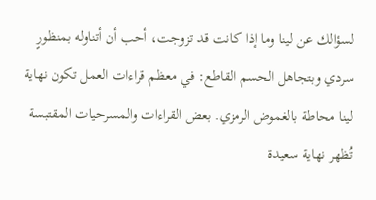لسؤالك عن لينا وما إذا كانت قد تزوجت، أحب أن أتناوله بمنظورٍ سردي وبتجاهل الحسم القاطع: في معظم قراءات العمل تكون نهاية لينا محاطة بالغموض الرمزي. بعض القراءات والمسرحيات المقتبسة تُظهر نهاية سعيدة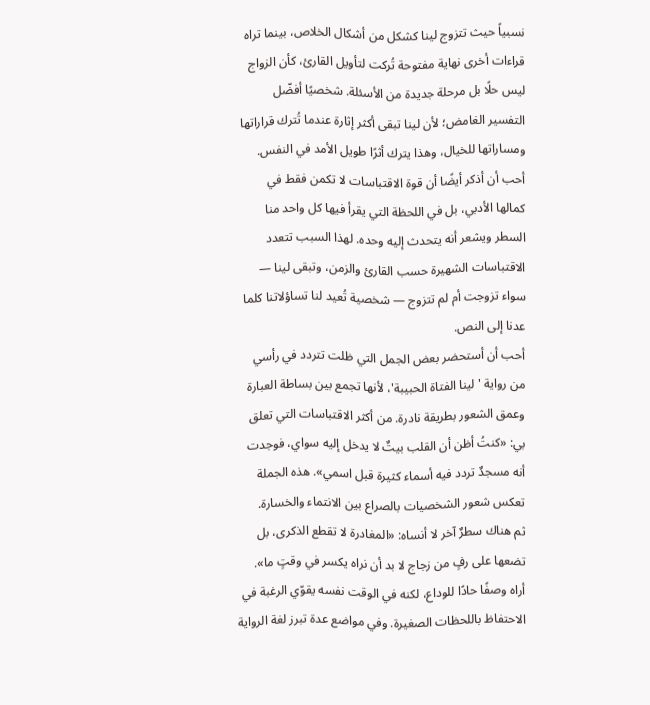نسبياً حيث تتزوج لينا كشكل من أشكال الخلاص، بينما تراه قراءات أخرى نهاية مفتوحة تُركت لتأويل القارئ، كأن الزواج ليس حلًا بل مرحلة جديدة من الأسئلة. شخصيًا أفضّل التفسير الغامض؛ لأن لينا تبقى أكثر إثارة عندما تُترك قراراتها ومساراتها للخيال، وهذا يترك أثرًا طويل الأمد في النفس.
أحب أن أذكر أيضًا أن قوة الاقتباسات لا تكمن فقط في كمالها الأدبي، بل في اللحظة التي يقرأ فيها كل واحد منا السطر ويشعر أنه يتحدث إليه وحده. لهذا السبب تتعدد الاقتباسات الشهيرة حسب القارئ والزمن، وتبقى لينا — سواء تزوجت أم لم تتزوج — شخصية تُعيد لنا تساؤلاتنا كلما عدنا إلى النص.
أحب أن أستحضر بعض الجمل التي ظلت تتردد في رأسي من رواية 'لينا الفتاة الحبيبة'، لأنها تجمع بين بساطة العبارة وعمق الشعور بطريقة نادرة. من أكثر الاقتباسات التي تعلق بي: «كنتُ أظن أن القلب بيتٌ لا يدخل إليه سواي، فوجدت أنه مسجدٌ تردد فيه أسماء كثيرة قبل اسمي». هذه الجملة تعكس شعور الشخصيات بالصراع بين الانتماء والخسارة.
ثم هناك سطرٌ آخر لا أنساه: «المغادرة لا تقطع الذكرى، بل تضعها على رفٍ من زجاج لا بد أن نراه يكسر في وقتٍ ما». أراه وصفًا حادًا للوداع، لكنه في الوقت نفسه يقوّي الرغبة في الاحتفاظ باللحظات الصغيرة. وفي مواضع عدة تبرز لغة الرواية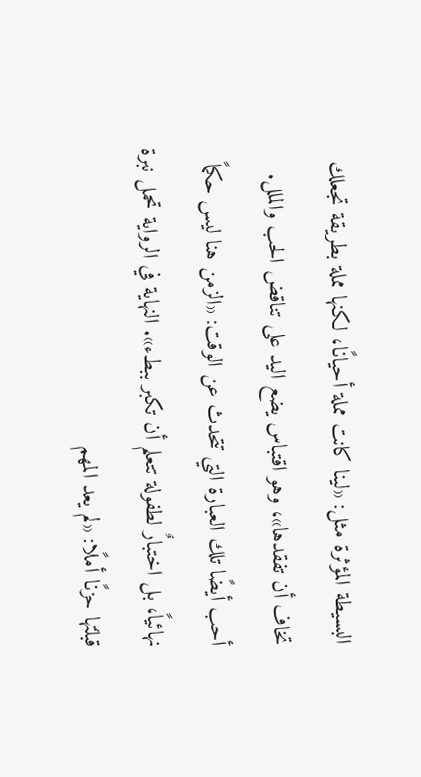البسيطة المؤثرة مثل: «لينا كانت مملة أحيانًا، لكنها مملة بطريقة تجعلك تخاف أن تفقدها»، وهو اقتباس يضع اليد على تناقض الحب والملل.
أحب أيضًا تلك العبارة التي تتحدث عن الوقت: «الزمن هنا ليس حكماً نهائياً، بل اختبارٌ لطفولة تتعلم أن تكبر ببطء». النهاية في الرواية تحمل نبرة قب́لتها حزنًا أملًا: «لم يعد المهم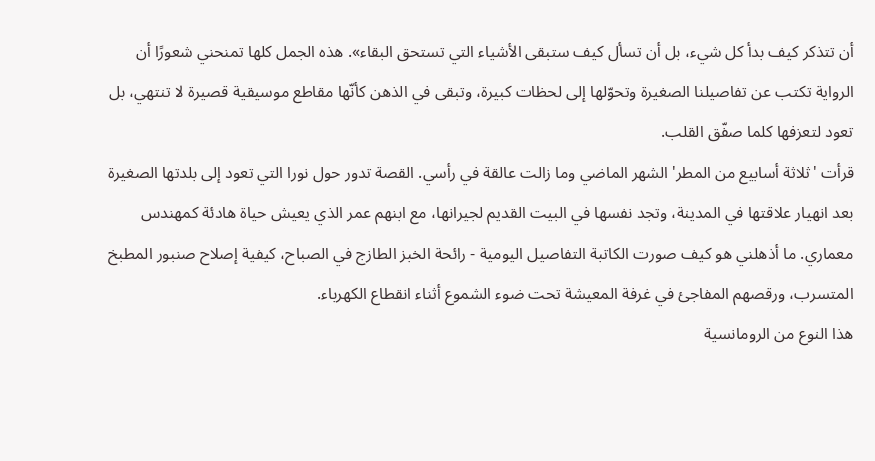أن تتذكر كيف بدأ كل شيء، بل أن تسأل كيف ستبقى الأشياء التي تستحق البقاء». هذه الجمل كلها تمنحني شعورًا أن الرواية تكتب عن تفاصيلنا الصغيرة وتحوّلها إلى لحظات كبيرة، وتبقى في الذهن كأنّها مقاطع موسيقية قصيرة لا تنتهي، بل تعود لتعزفها كلما صفّق القلب.
قرأت 'ثلاثة أسابيع من المطر' الشهر الماضي وما زالت عالقة في رأسي. القصة تدور حول نورا التي تعود إلى بلدتها الصغيرة بعد انهيار علاقتها في المدينة، وتجد نفسها في البيت القديم لجيرانها، مع ابنهم عمر الذي يعيش حياة هادئة كمهندس معماري. ما أذهلني هو كيف صورت الكاتبة التفاصيل اليومية - رائحة الخبز الطازج في الصباح، كيفية إصلاح صنبور المطبخ المتسرب، ورقصهم المفاجئ في غرفة المعيشة تحت ضوء الشموع أثناء انقطاع الكهرباء.
هذا النوع من الرومانسية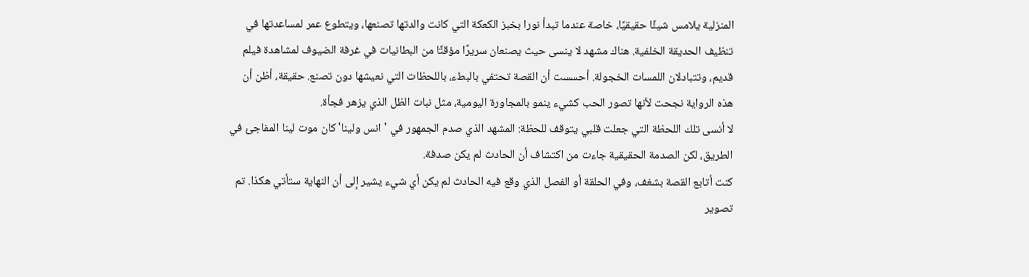المنزلية يلامس شيئًا حقيقيًا، خاصة عندما تبدأ نورا بخبز الكعكة التي كانت والدتها تصنعها، ويتطوع عمر لمساعدتها في تنظيف الحديقة الخلفية. هناك مشهد لا ينسى حيث يصنعان سريرًا مؤقتًا من البطانيات في غرفة الضيوف لمشاهدة فيلم قديم، وتتبادلان اللمسات الخجولة. أحسست أن القصة تحتفي بالبطء، باللحظات التي نعيشها دون تصنع. حقيقة، أظن أن هذه الرواية نجحت لأنها تصور الحب كشيء ينمو بالمجاورة اليومية، مثل نبات الظل الذي يزهر فجأة.
لا أنسى تلك اللحظة التي جعلت قلبي يتوقف للحظة: المشهد الذي صدم الجمهور في 'انس ولينا' كان موت لينا المفاجئ في الطريق، لكن الصدمة الحقيقية جاءت من اكتشاف أن الحادث لم يكن صدفة.
كنت أتابع القصة بشغف، وفي الحلقة أو الفصل الذي وقع فيه الحادث لم يكن أي شيء يشير إلى أن النهاية ستأتي هكذا. تم تصوير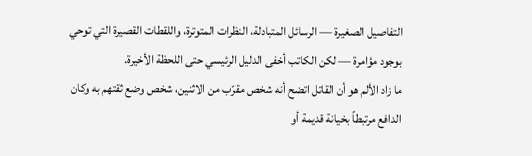التفاصيل الصغيرة — الرسائل المتبادلة، النظرات المتوترة، واللقطات القصيرة التي توحي بوجود مؤامرة — لكن الكاتب أخفى الدليل الرئيسي حتى اللحظة الأخيرة.
ما زاد الألم هو أن القاتل اتضح أنه شخص مقرّب من الاثنين، شخص وضع ثقتهم به وكان الدافع مرتبطاً بخيانة قديمة أو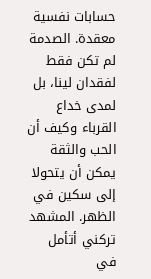حسابات نفسية معقدة. الصدمة لم تكن فقط لفقدان لينا، بل لمدى خداع القرباء وكيف أن الحب والثقة يمكن أن يتحولا إلى سكين في الظهر. المشهد تركني أتأمل في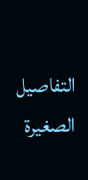التفاصيل الصغيرة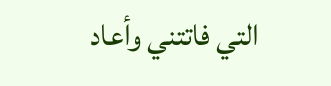التي فاتتني وأعاد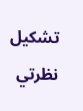تشكيل نظرتي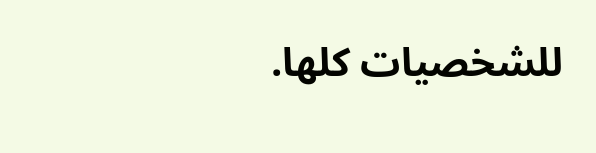للشخصيات كلها.